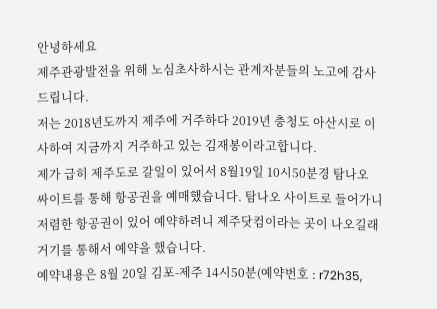안녕하세요
제주관광발전을 위해 노심초사하시는 관계자분들의 노고에 감사드립니다.
저는 2018년도까지 제주에 거주하다 2019년 충청도 아산시로 이사하여 지금까지 거주하고 있는 김재봉이라고합니다.
제가 급히 제주도로 갈일이 있어서 8월19일 10시50분경 탐나오 싸이트를 통해 항공권을 예매했습니다. 탐나오 사이트로 들어가니 저렴한 항공권이 있어 예약하려니 제주닷컴이라는 곳이 나오길래 거기를 통해서 예약을 했습니다.
예약내용은 8월 20일 김포-제주 14시50분(예약번호 : r72h35,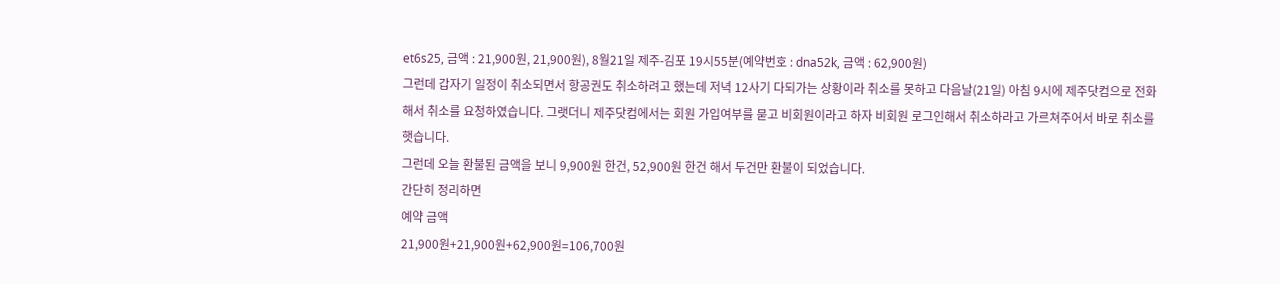et6s25, 금액 : 21,900원, 21,900원), 8월21일 제주-김포 19시55분(예약번호 : dna52k, 금액 : 62,900원)
그런데 갑자기 일정이 취소되면서 항공권도 취소하려고 했는데 저녁 12사기 다되가는 상황이라 취소를 못하고 다음날(21일) 아침 9시에 제주닷컴으로 전화해서 취소를 요청하였습니다. 그랫더니 제주닷컴에서는 회원 가입여부를 묻고 비회원이라고 하자 비회원 로그인해서 취소하라고 가르쳐주어서 바로 취소를 햇습니다.
그런데 오늘 환불된 금액을 보니 9,900원 한건, 52,900원 한건 해서 두건만 환불이 되었습니다.
간단히 정리하면
예약 금액
21,900원+21,900원+62,900원=106,700원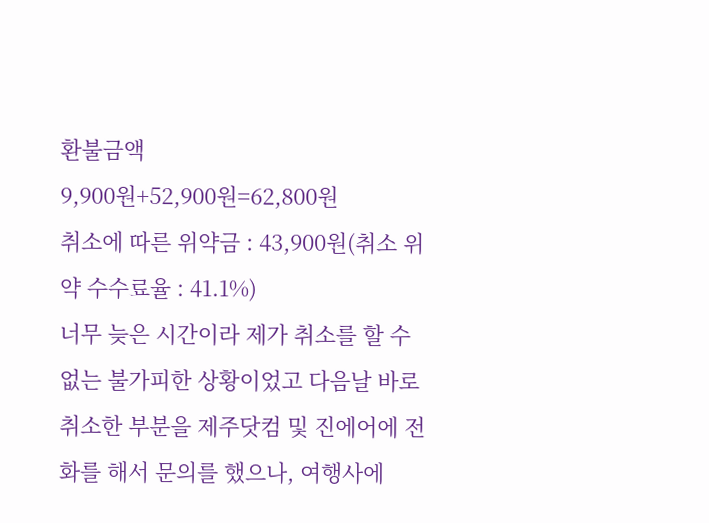환불금액
9,900원+52,900원=62,800원
취소에 따른 위약금 : 43,900원(취소 위약 수수료율 : 41.1%)
너무 늦은 시간이라 제가 취소를 할 수 없는 불가피한 상황이었고 다음날 바로 취소한 부분을 제주닷컴 및 진에어에 전화를 해서 문의를 했으나, 여행사에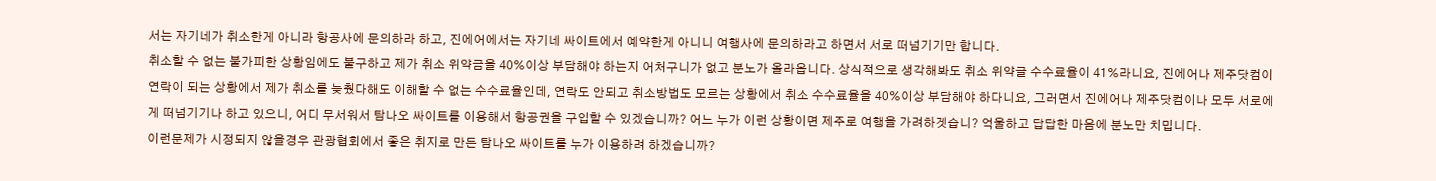서는 자기네가 취소한게 아니라 항공사에 문의하라 하고, 진에어에서는 자기네 싸이트에서 예약한게 아니니 여행사에 문의하라고 하면서 서로 떠넘기기만 합니다.
취소할 수 없는 불가피한 상황임에도 불구하고 제가 취소 위약금을 40%이상 부담해야 하는지 어처구니가 없고 분노가 올라옵니다. 상식적으로 생각해봐도 취소 위약글 수수료율이 41%라니요, 진에어나 제주닷컴이 연락이 되는 상황에서 제가 취소를 늦췄다해도 이해할 수 없는 수수료율인데, 연락도 안되고 취소방법도 모르는 상황에서 취소 수수료율을 40%이상 부담해야 하다니요, 그러면서 진에어나 제주닷컴이나 모두 서로에게 떠넘기기나 하고 있으니, 어디 무서워서 탐나오 싸이트를 이용해서 항공권을 구입할 수 있겠습니까? 어느 누가 이런 상황이면 제주로 여행을 가려하겟습니? 억울하고 답답한 마음에 분노만 치밉니다.
이런문제가 시정되지 않을경우 관광협회에서 좋은 취지로 만든 탐나오 싸이트를 누가 이용하려 하겠습니까?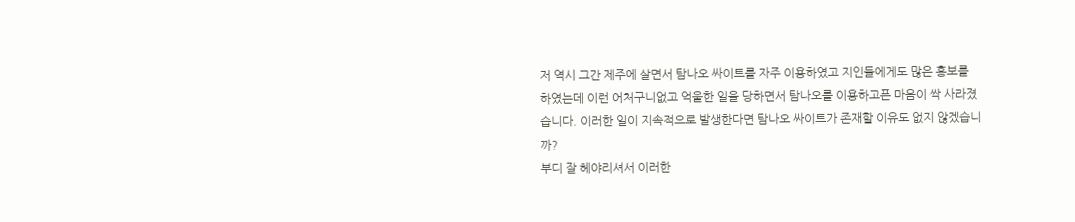저 역시 그간 제주에 살면서 탐나오 싸이트를 자주 이용하였고 지인들에게도 많은 홍보를 하였는데 이런 어처구니없고 억울한 일을 당하면서 탐나오를 이용하고픈 마음이 싹 사라졌습니다. 이러한 일이 지속적으로 발생한다면 탐나오 싸이트가 존재할 이유도 없지 않겠습니까?
부디 잘 헤야리셔서 이러한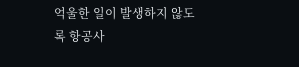억울한 일이 발생하지 않도록 항공사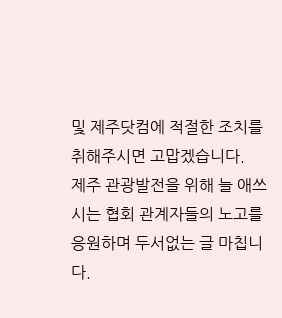및 제주닷컴에 적절한 조치를 취해주시면 고맙겠습니다.
제주 관광발전을 위해 늘 애쓰시는 협회 관계자들의 노고를 응원하며 두서없는 글 마칩니다.